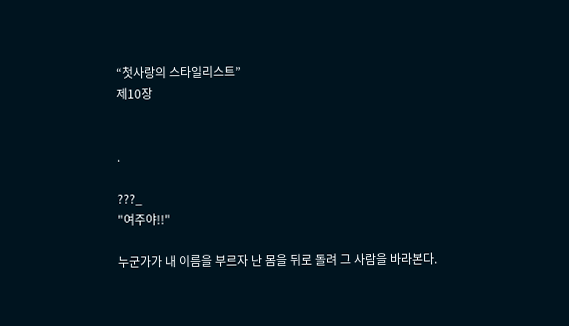“첫사랑의 스타일리스트”
제10장


.

???_
"여주야!!"

누군가가 내 이름을 부르자 난 몸을 뒤로 돌려 그 사람을 바라본다.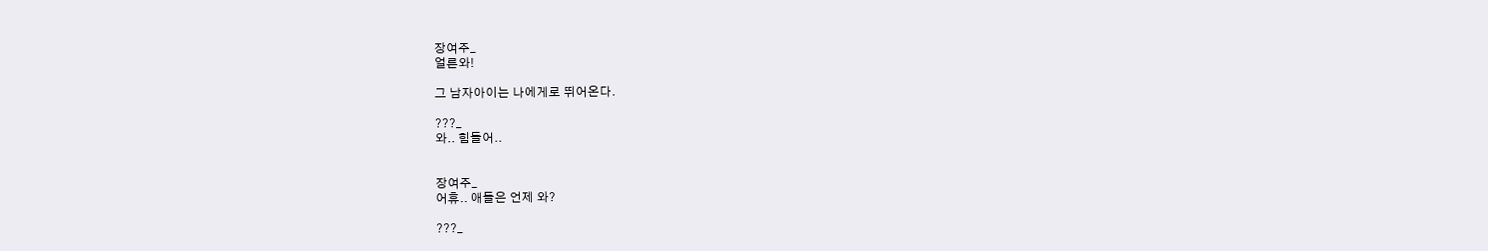장여주_
얼른와!

그 남자아이는 나에게로 뛰어온다.

???_
와.. 힘들어..


장여주_
어휴.. 애들은 언제 와?

???_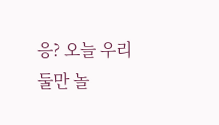응? 오늘 우리 둘만 놀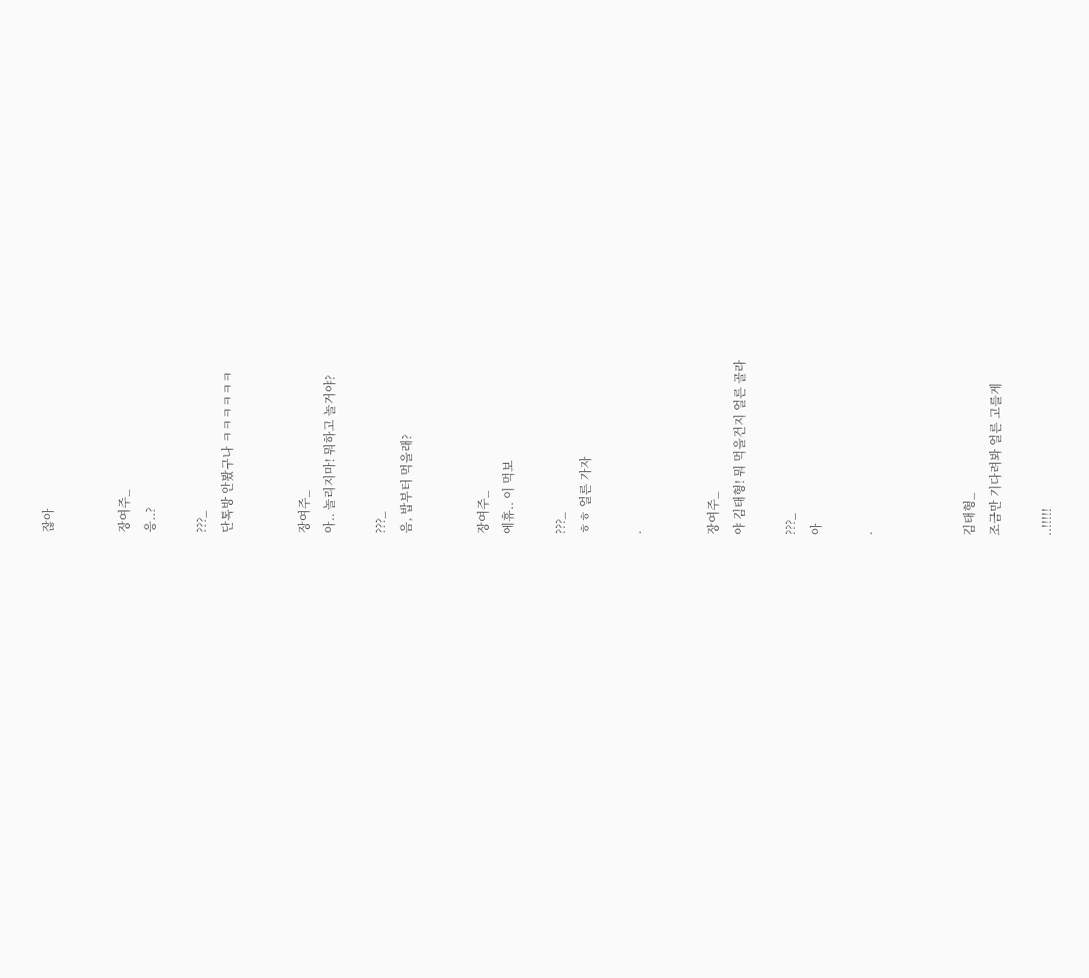잖아


장여주_
응..?

???_
단톡방 안봤구나 ㅋㅋㅋㅋㅋㅋ


장여주_
아.. 놀리지마! 뭐하고 놀거야?

???_
음, 밥부터 먹을래?


장여주_
에휴.. 이 먹보

???_
ㅎㅎ 얼른 가자

.


장여주_
야 김태형! 뭐 먹을건지 얼른 골라

???_
아

.



김태형_
조금만 기다려봐 얼른 고를게

..!!!!!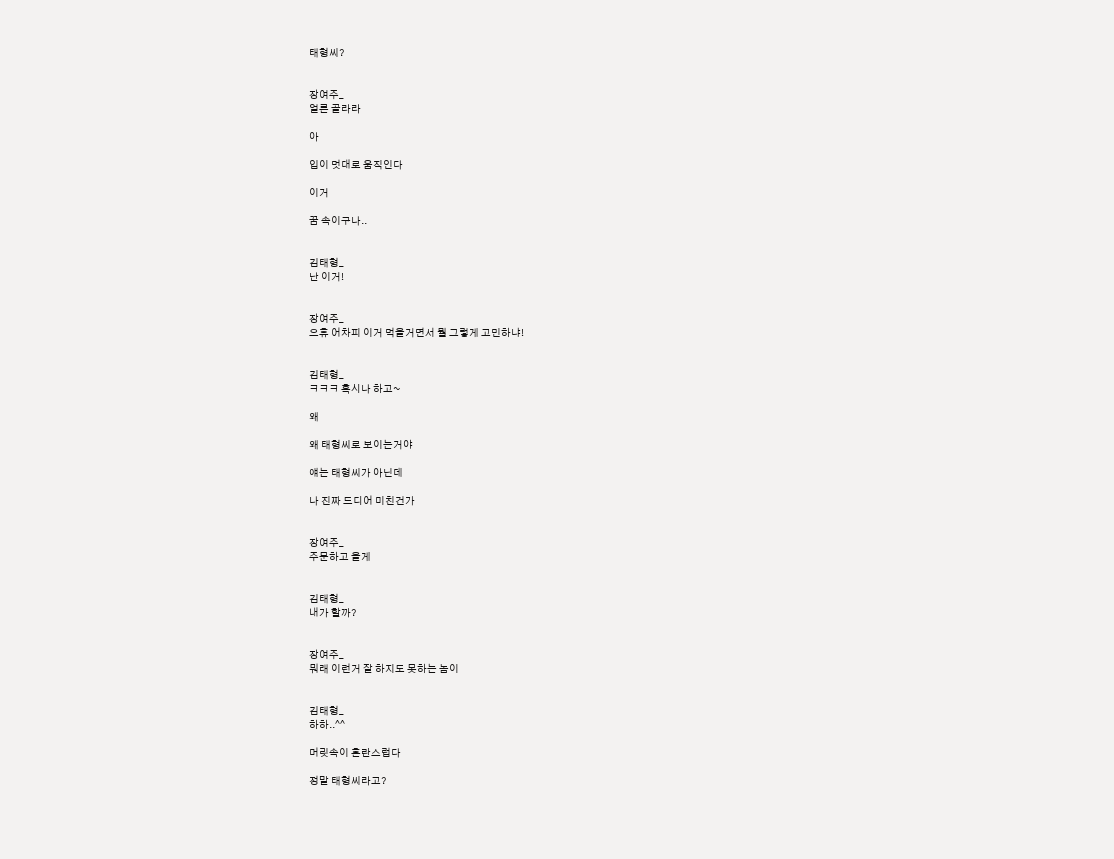태형씨?


장여주_
얼른 골라라

아

입이 멋대로 움직인다

이거

꿈 속이구나..


김태형_
난 이거!


장여주_
으휴 어차피 이거 먹을거면서 뭘 그렇게 고민하냐!


김태형_
ㅋㅋㅋ 혹시나 하고~

왜

왜 태형씨로 보이는거야

얘는 태형씨가 아닌데

나 진짜 드디어 미친건가


장여주_
주문하고 올게


김태형_
내가 할까?


장여주_
뭐래 이런거 잘 하지도 못하는 놈이


김태형_
하하..^^

머릿속이 혼란스럽다

정말 태형씨라고?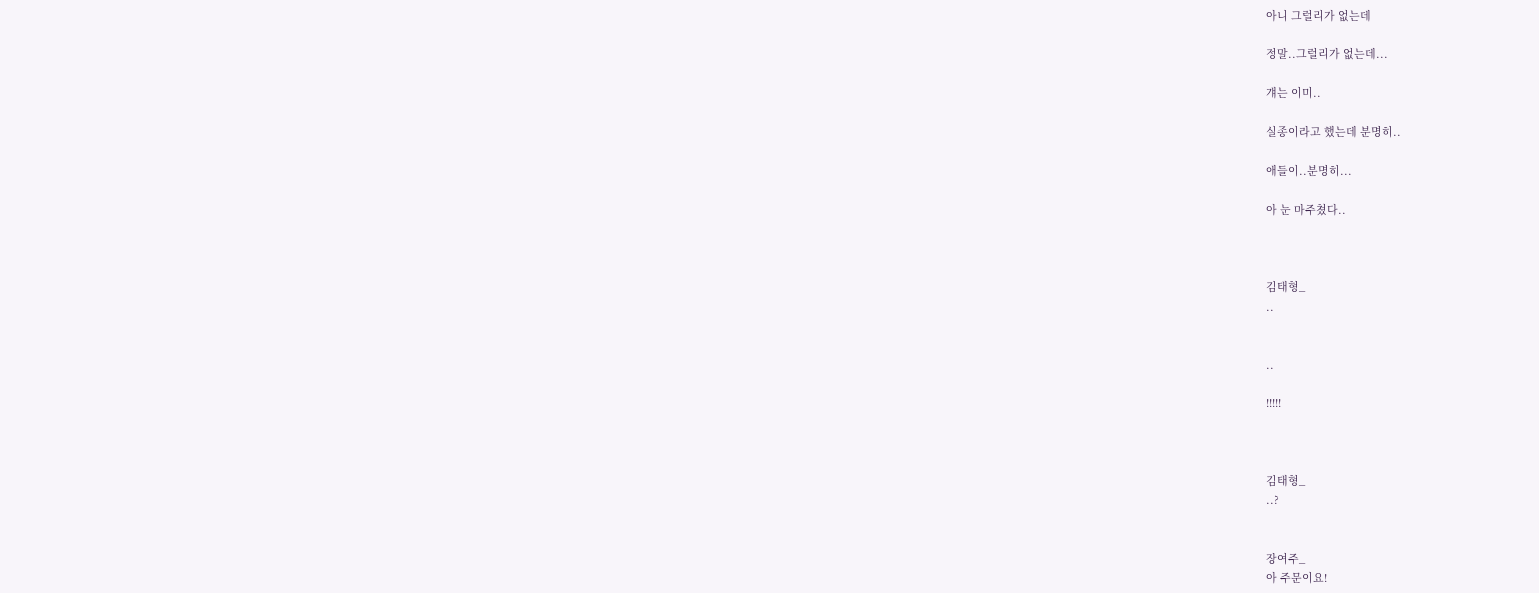아니 그럴리가 없는데

정말..그럴리가 없는데...

걔는 이미..

실종이라고 했는데 분명히..

애들이..분명히...

아 눈 마주쳤다..



김태형_
..


..

!!!!!



김태형_
..?


장여주_
아 주문이요!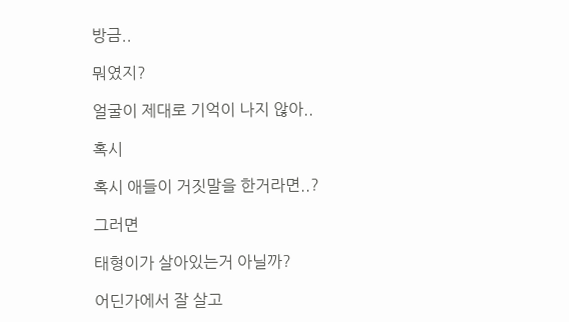방금..

뭐였지?

얼굴이 제대로 기억이 나지 않아..

혹시

혹시 애들이 거짓말을 한거라면..?

그러면

태형이가 살아있는거 아닐까?

어딘가에서 잘 살고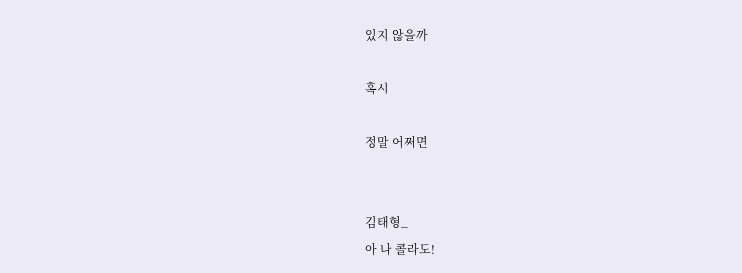있지 않을까

혹시

정말 어쩌면


김태형_
아 나 콜라도!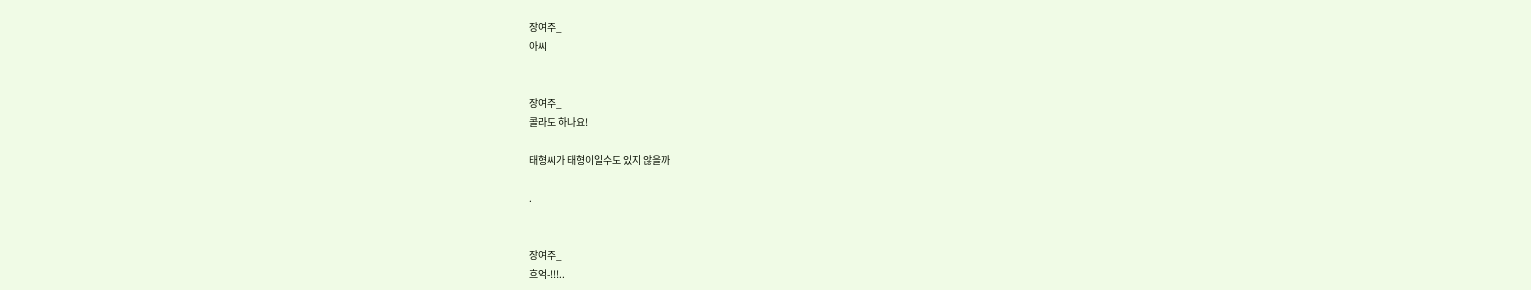장여주_
아씨


장여주_
콜라도 하나요!

태형씨가 태형이일수도 있지 않을까

.


장여주_
흐억-!!!..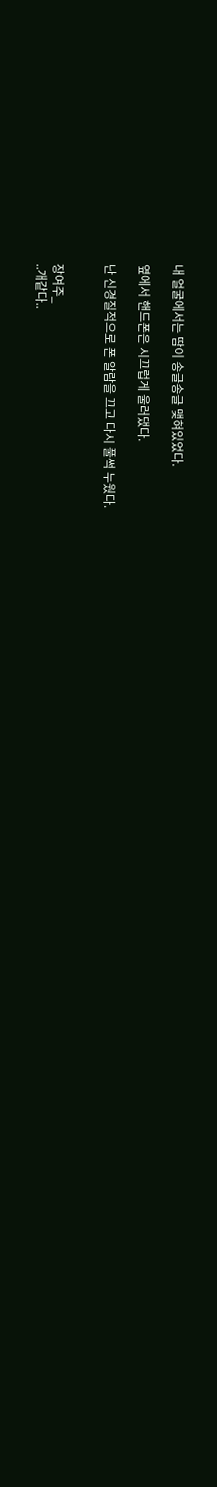내 얼굴에서는 땀이 송글송글 맺혀있었다.

옆에서 핸드폰은 시끄럽게 울러댔다.

난 신경질적으로 폰 알람을 끄고 다시 풀썩 누웠다.


장여주_
..개같다..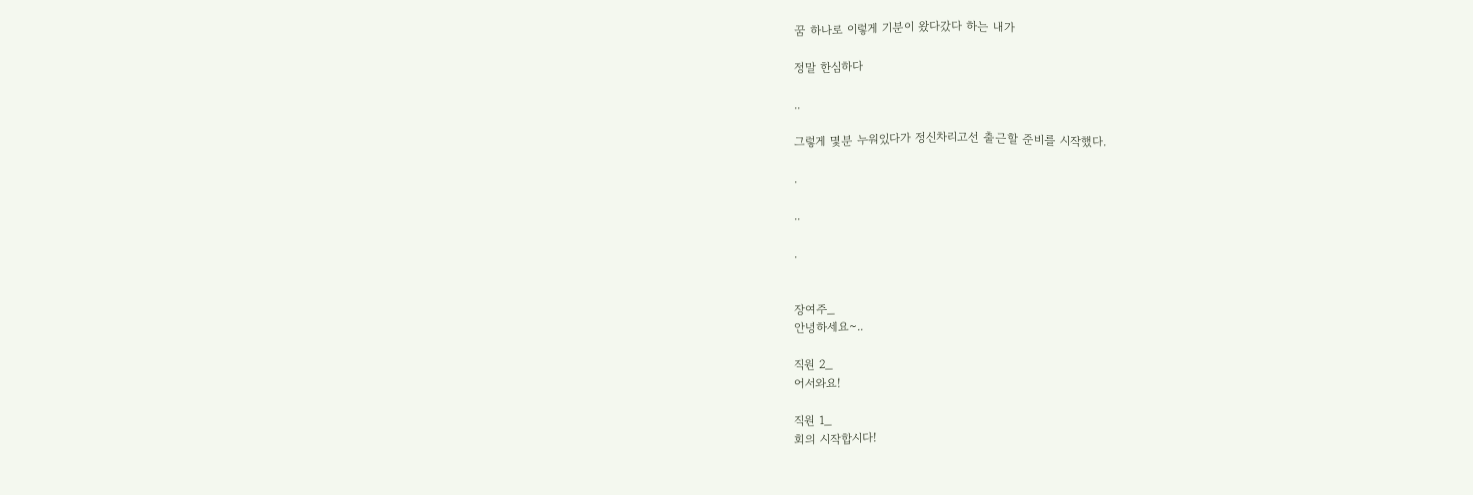꿈 하나로 이렇게 기분이 왔다갔다 하는 내가

정말 한심하다

..

그렇게 몇분 누워있다가 정신차리고선 출근할 준비를 시작했다.

.

..

.


장여주_
안녕하세요~..

직원 2_
어서와요!

직원 1_
회의 시작합시다!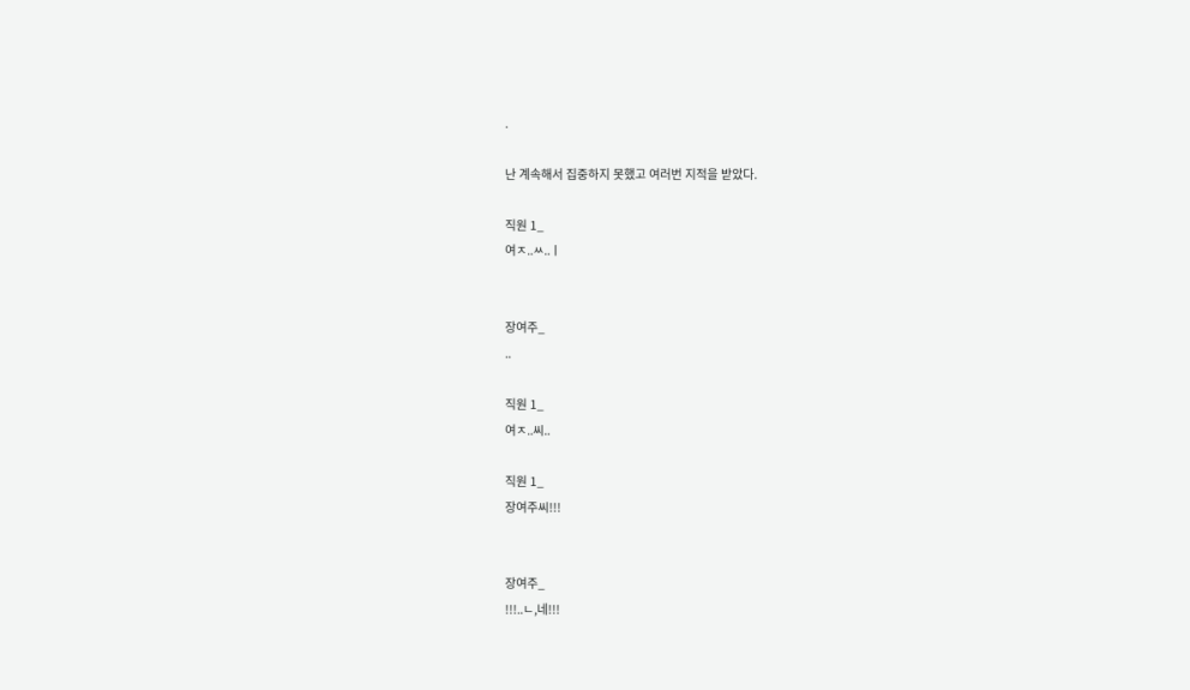.

난 계속해서 집중하지 못했고 여러번 지적을 받았다.

직원 1_
여ㅈ..ㅆ..ㅣ


장여주_
..

직원 1_
여ㅈ..씨..

직원 1_
장여주씨!!!


장여주_
!!!..ㄴ,네!!!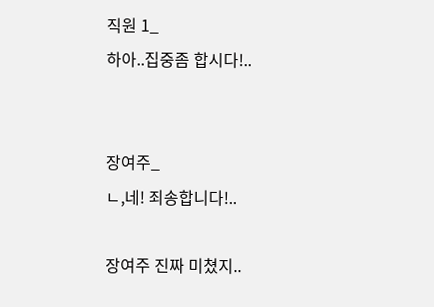직원 1_
하아..집중좀 합시다!..


장여주_
ㄴ,네! 죄송합니다!..

장여주 진짜 미쳤지..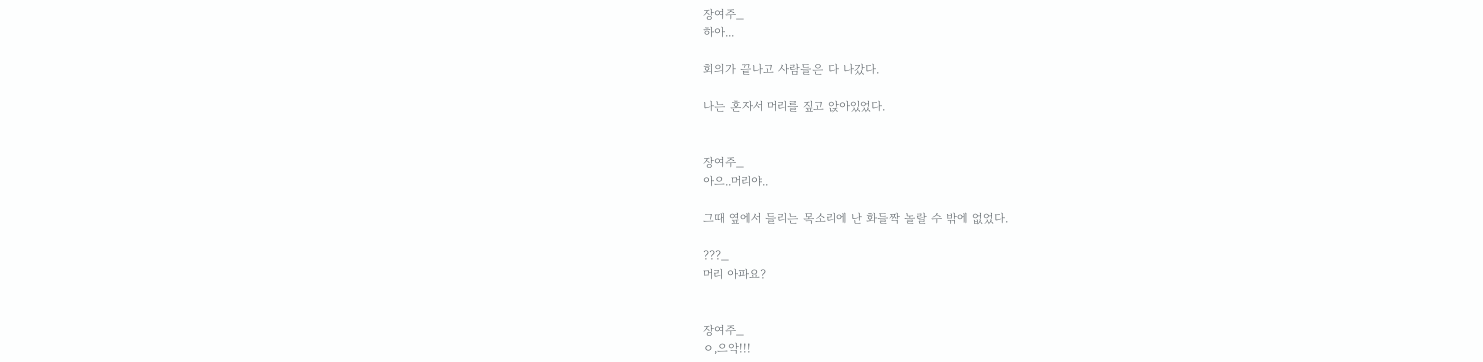장여주_
하아...

회의가 끝나고 사람들은 다 나갔다.

나는 혼자서 머리를 짚고 앉아있었다.


장여주_
아으..머리야..

그때 옆에서 들리는 목소리에 난 화들짝 놀랄 수 밖에 없었다.

???_
머리 아파요?


장여주_
ㅇ,으악!!!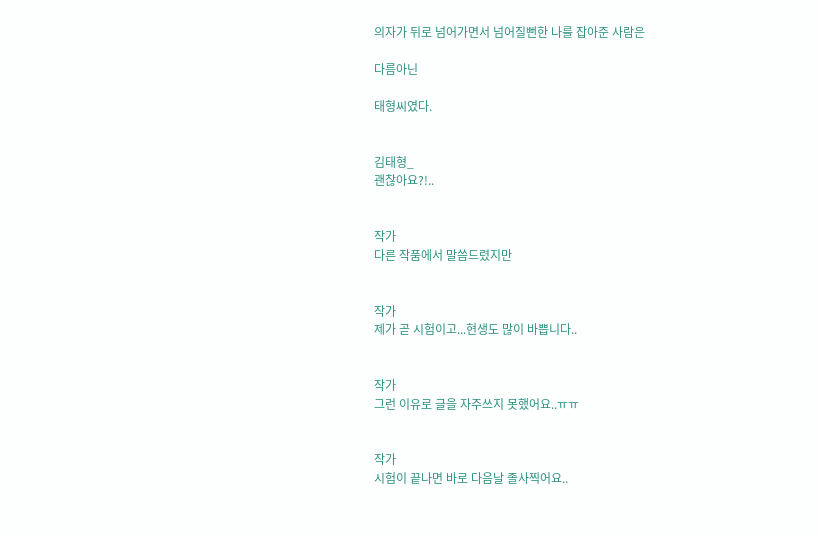의자가 뒤로 넘어가면서 넘어질뻔한 나를 잡아준 사람은

다름아닌

태형씨였다.


김태형_
괜찮아요?!..


작가
다른 작품에서 말씀드렸지만


작가
제가 곧 시험이고...현생도 많이 바쁩니다..


작가
그런 이유로 글을 자주쓰지 못했어요..ㅠㅠ


작가
시험이 끝나면 바로 다음날 졸사찍어요..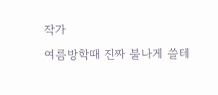작가
여름방학때 진짜 불나게 쓸테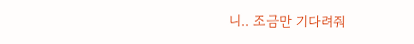니.. 조금만 기다려줘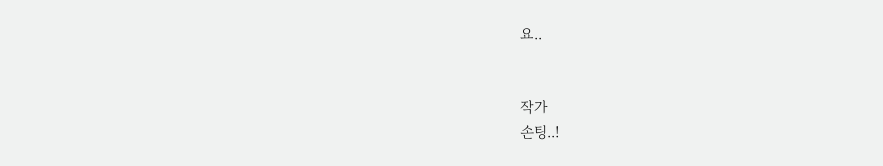요..


작가
손팅..!